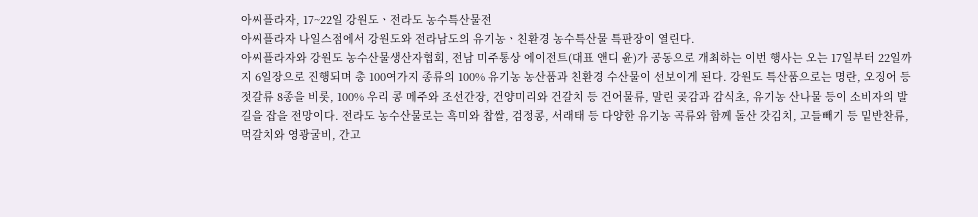아씨플라자, 17~22일 강원도ㆍ전라도 농수특산물전
아씨플라자 나일스점에서 강원도와 전라남도의 유기농ㆍ친환경 농수특산물 특판장이 열린다.
아씨플라자와 강원도 농수산물생산자협회, 전남 미주통상 에이전트(대표 앤디 윤)가 공동으로 개최하는 이번 행사는 오는 17일부터 22일까지 6일장으로 진행되며 총 100여가지 종류의 100% 유기농 농산품과 친환경 수산물이 선보이게 된다. 강원도 특산품으로는 명란, 오징어 등 젓갈류 8종을 비롯, 100% 우리 콩 메주와 조선간장, 건양미리와 건갈치 등 건어물류, 말린 곶감과 감식초, 유기농 산나물 등이 소비자의 발길을 잡을 전망이다. 전라도 농수산물로는 흑미와 찹쌀, 검정콩, 서래태 등 다양한 유기농 곡류와 함께 돌산 갓김치, 고들빼기 등 밑반찬류, 먹갈치와 영광굴비, 간고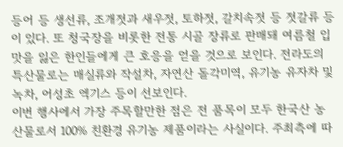등어 등 생선류, 조개젓과 새우젓, 토하젓, 갈치속젓 등 젓갈류 등이 있다. 또 청국장을 비롯한 전통 시골 장류로 판매돼 여름철 입맛을 잃은 한인들에게 큰 호응을 얻을 것으로 보인다. 전라도의 특산물로는 매실류와 작설차, 자연산 돌각미역, 유기농 유자차 및 녹차, 어성초 엑기스 등이 선보인다.
이번 행사에서 가장 주목할만한 점은 전 품목이 모두 한국산 농산물로서 100% 친환경 유기농 제품이라는 사실이다. 주최측에 따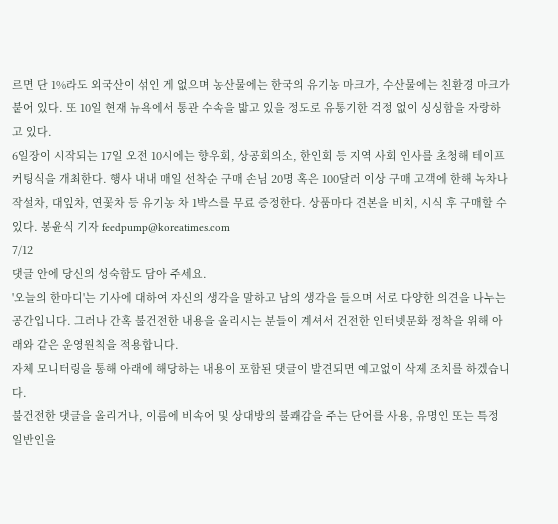르면 단 1%라도 외국산이 섞인 게 없으며 농산물에는 한국의 유기농 마크가, 수산물에는 친환경 마크가 붙어 있다. 또 10일 현재 뉴욕에서 통관 수속을 밟고 있을 정도로 유통기한 걱정 없이 싱싱함을 자랑하고 있다.
6일장이 시작되는 17일 오전 10시에는 향우회, 상공회의소, 한인회 등 지역 사회 인사를 초청해 테이프 커팅식을 개최한다. 행사 내내 매일 선착순 구매 손님 20명 혹은 100달러 이상 구매 고객에 한해 녹차나 작설차, 대잎차, 연꽃차 등 유기농 차 1박스를 무료 증정한다. 상품마다 견본을 비치, 시식 후 구매할 수 있다. 봉윤식 기자 feedpump@koreatimes.com
7/12
댓글 안에 당신의 성숙함도 담아 주세요.
'오늘의 한마디'는 기사에 대하여 자신의 생각을 말하고 남의 생각을 들으며 서로 다양한 의견을 나누는 공간입니다. 그러나 간혹 불건전한 내용을 올리시는 분들이 계셔서 건전한 인터넷문화 정착을 위해 아래와 같은 운영원칙을 적용합니다.
자체 모니터링을 통해 아래에 해당하는 내용이 포함된 댓글이 발견되면 예고없이 삭제 조치를 하겠습니다.
불건전한 댓글을 올리거나, 이름에 비속어 및 상대방의 불쾌감을 주는 단어를 사용, 유명인 또는 특정 일반인을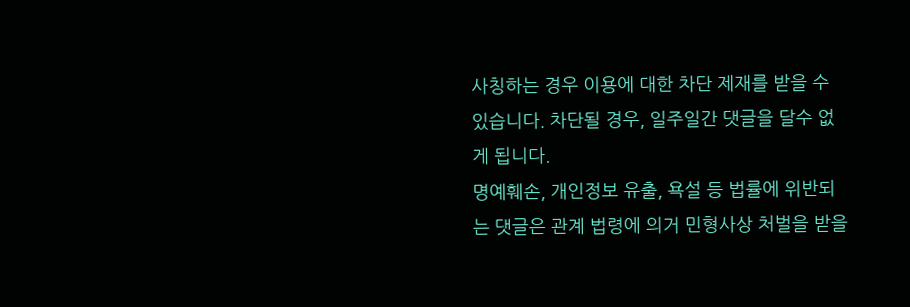사칭하는 경우 이용에 대한 차단 제재를 받을 수 있습니다. 차단될 경우, 일주일간 댓글을 달수 없게 됩니다.
명예훼손, 개인정보 유출, 욕설 등 법률에 위반되는 댓글은 관계 법령에 의거 민형사상 처벌을 받을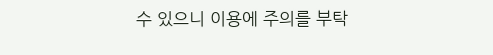수 있으니 이용에 주의를 부탁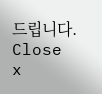드립니다.
Close
x